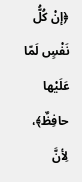﴿إنْ كُلُّ نَفْسٍ لَمّا عَلَيْها حافِظٌ﴾، لِأنَّ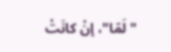"لَمّا"، إنْ كانَتْ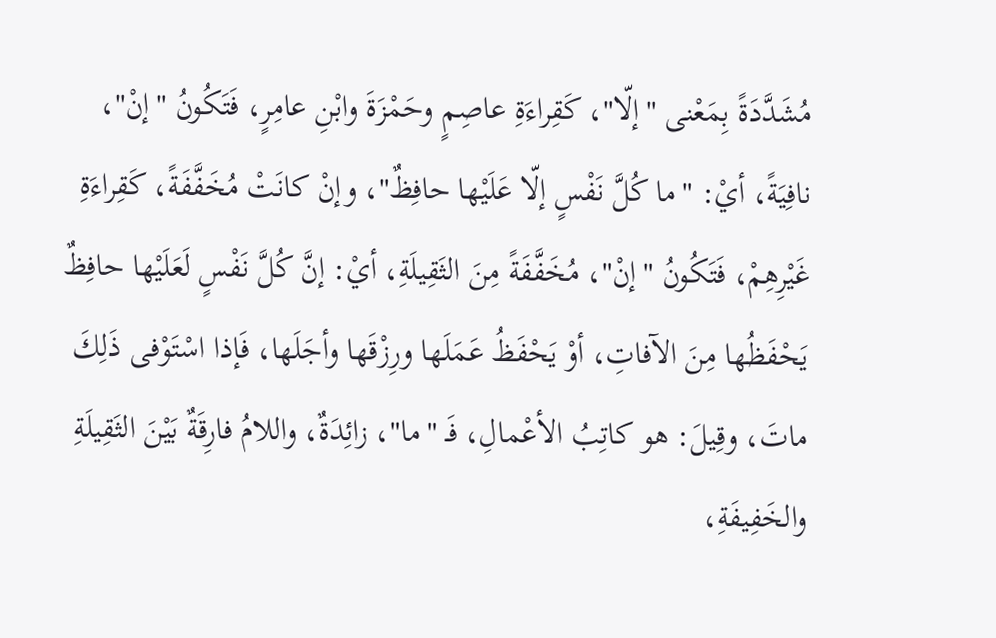مُشَدَّدَةً بِمَعْنى "إلّا"، كَقِراءَةِ عاصِمٍ وحَمْزَةَ وابْنِ عامِرٍ، فَتَكُونُ "إنْ"، نافِيَةً، أيْ: "ما كُلَّ نَفْسٍ إلّا عَلَيْها حافِظٌ"، وإنْ كانَتْ مُخَفَّفَةً، كَقِراءَةِ غَيْرِهِمْ، فَتَكُونُ "إنْ"، مُخَفَّفَةً مِنَ الثَقِيلَةِ، أيْ: إنَّ كُلَّ نَفْسٍ لَعَلَيْها حافِظٌ يَحْفَظُها مِنَ الآفاتِ، أوْ يَحْفَظُ عَمَلَها ورِزْقَها وأجَلَها، فَإذا اسْتَوْفى ذَلِكَ ماتَ، وقِيلَ: هو كاتِبُ الأعْمالِ، فَـ "ما"، زائِدَةٌ، واللامُ فارِقَةٌ بَيْنَ الثَقِيلَةِ والخَفِيفَةِ،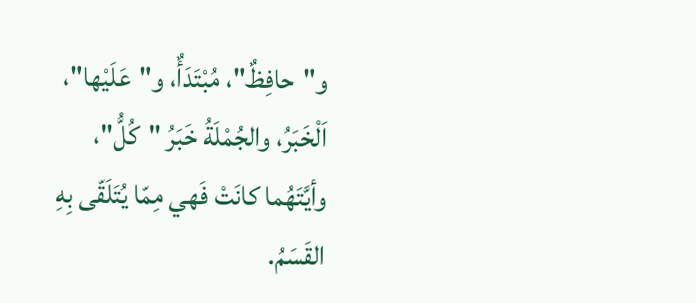و"حافِظٌ"، مُبْتَدَأٌ، و"عَلَيْها"، اَلْخَبَرُ، والجُمْلَةُ خَبَرُ "كُلُّ"، وأيَّتَهُما كانَتْ فَهي مِمّا يُتَلَقّى بِهِ القَسَمُ.